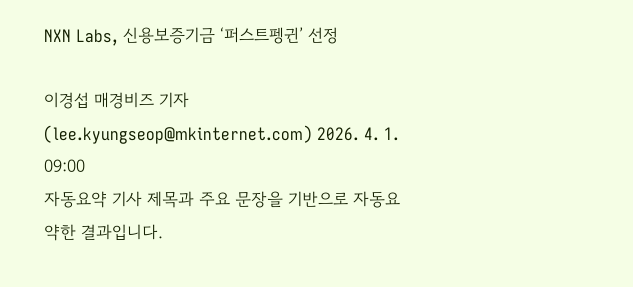NXN Labs, 신용보증기금 ‘퍼스트펭귄’ 선정

이경섭 매경비즈 기자(lee.kyungseop@mkinternet.com) 2026. 4. 1. 09:00
자동요약 기사 제목과 주요 문장을 기반으로 자동요약한 결과입니다.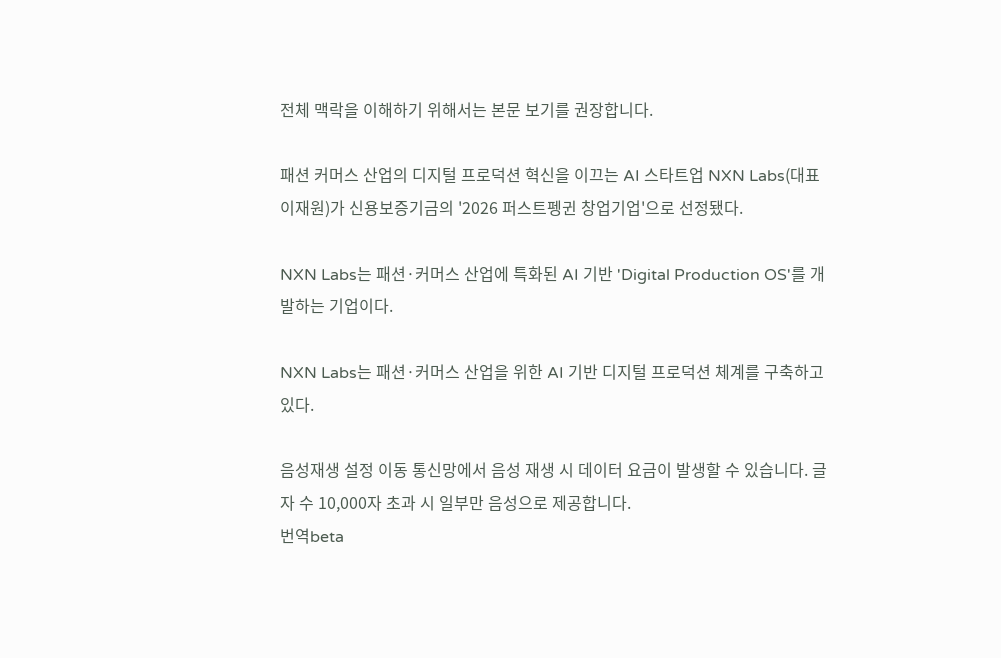전체 맥락을 이해하기 위해서는 본문 보기를 권장합니다.

패션 커머스 산업의 디지털 프로덕션 혁신을 이끄는 AI 스타트업 NXN Labs(대표 이재원)가 신용보증기금의 '2026 퍼스트펭귄 창업기업'으로 선정됐다.

NXN Labs는 패션·커머스 산업에 특화된 AI 기반 'Digital Production OS'를 개발하는 기업이다.

NXN Labs는 패션·커머스 산업을 위한 AI 기반 디지털 프로덕션 체계를 구축하고 있다.

음성재생 설정 이동 통신망에서 음성 재생 시 데이터 요금이 발생할 수 있습니다. 글자 수 10,000자 초과 시 일부만 음성으로 제공합니다.
번역beta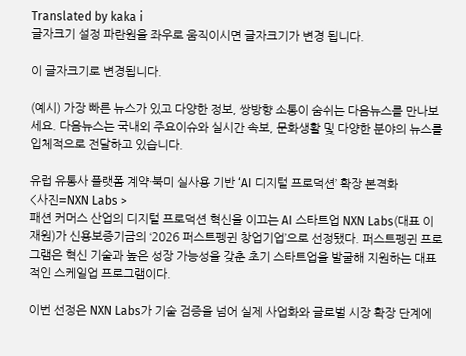Translated by kaka i
글자크기 설정 파란원을 좌우로 움직이시면 글자크기가 변경 됩니다.

이 글자크기로 변경됩니다.

(예시) 가장 빠른 뉴스가 있고 다양한 정보, 쌍방향 소통이 숨쉬는 다음뉴스를 만나보세요. 다음뉴스는 국내외 주요이슈와 실시간 속보, 문화생활 및 다양한 분야의 뉴스를 입체적으로 전달하고 있습니다.

유럽 유통사 플랫폼 계약·북미 실사용 기반 ‘AI 디지털 프로덕션’ 확장 본격화
<사진=NXN Labs >
패션 커머스 산업의 디지털 프로덕션 혁신을 이끄는 AI 스타트업 NXN Labs(대표 이재원)가 신용보증기금의 ‘2026 퍼스트펭귄 창업기업’으로 선정됐다. 퍼스트펭귄 프로그램은 혁신 기술과 높은 성장 가능성을 갖춘 초기 스타트업을 발굴해 지원하는 대표적인 스케일업 프로그램이다.

이번 선정은 NXN Labs가 기술 검증을 넘어 실제 사업화와 글로벌 시장 확장 단계에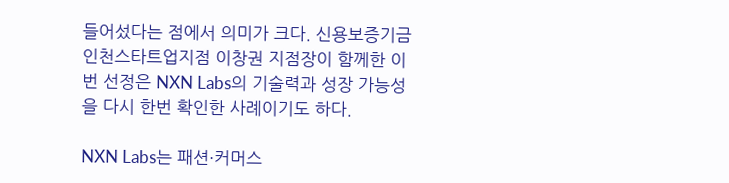들어섰다는 점에서 의미가 크다. 신용보증기금 인천스타트업지점 이창권 지점장이 함께한 이번 선정은 NXN Labs의 기술력과 성장 가능성을 다시 한번 확인한 사례이기도 하다.

NXN Labs는 패션·커머스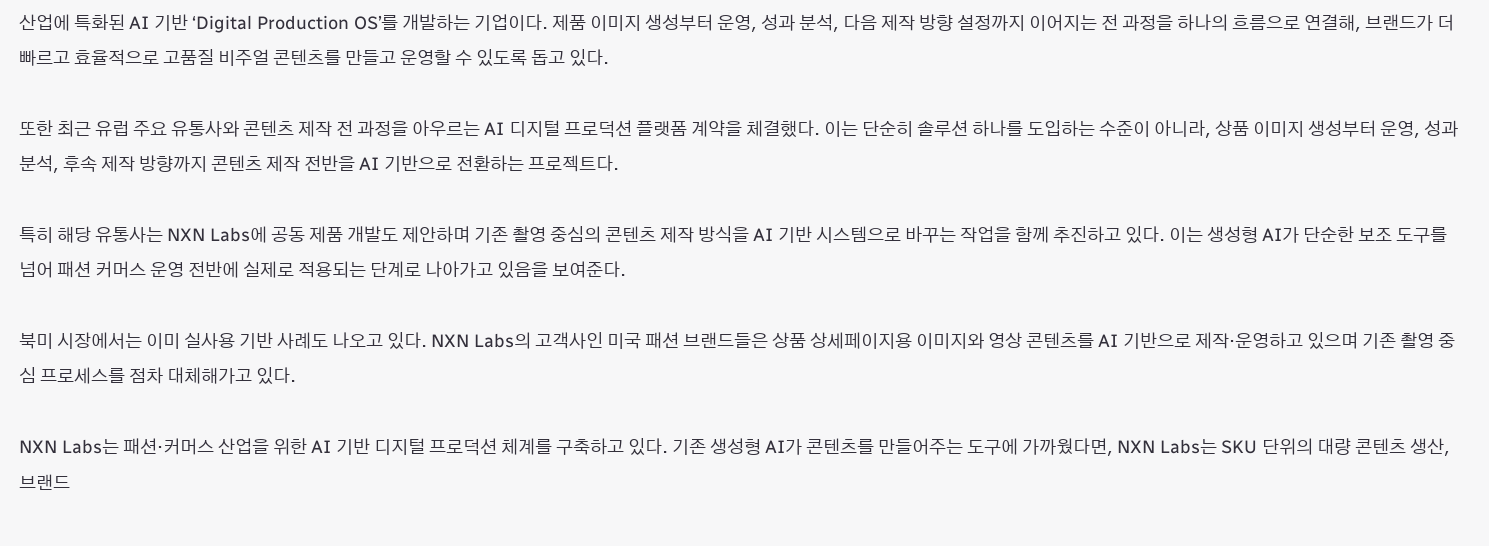산업에 특화된 AI 기반 ‘Digital Production OS’를 개발하는 기업이다. 제품 이미지 생성부터 운영, 성과 분석, 다음 제작 방향 설정까지 이어지는 전 과정을 하나의 흐름으로 연결해, 브랜드가 더 빠르고 효율적으로 고품질 비주얼 콘텐츠를 만들고 운영할 수 있도록 돕고 있다.

또한 최근 유럽 주요 유통사와 콘텐츠 제작 전 과정을 아우르는 AI 디지털 프로덕션 플랫폼 계약을 체결했다. 이는 단순히 솔루션 하나를 도입하는 수준이 아니라, 상품 이미지 생성부터 운영, 성과 분석, 후속 제작 방향까지 콘텐츠 제작 전반을 AI 기반으로 전환하는 프로젝트다.

특히 해당 유통사는 NXN Labs에 공동 제품 개발도 제안하며 기존 촬영 중심의 콘텐츠 제작 방식을 AI 기반 시스템으로 바꾸는 작업을 함께 추진하고 있다. 이는 생성형 AI가 단순한 보조 도구를 넘어 패션 커머스 운영 전반에 실제로 적용되는 단계로 나아가고 있음을 보여준다.

북미 시장에서는 이미 실사용 기반 사례도 나오고 있다. NXN Labs의 고객사인 미국 패션 브랜드들은 상품 상세페이지용 이미지와 영상 콘텐츠를 AI 기반으로 제작·운영하고 있으며 기존 촬영 중심 프로세스를 점차 대체해가고 있다.

NXN Labs는 패션·커머스 산업을 위한 AI 기반 디지털 프로덕션 체계를 구축하고 있다. 기존 생성형 AI가 콘텐츠를 만들어주는 도구에 가까웠다면, NXN Labs는 SKU 단위의 대량 콘텐츠 생산, 브랜드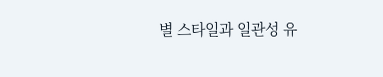별 스타일과 일관성 유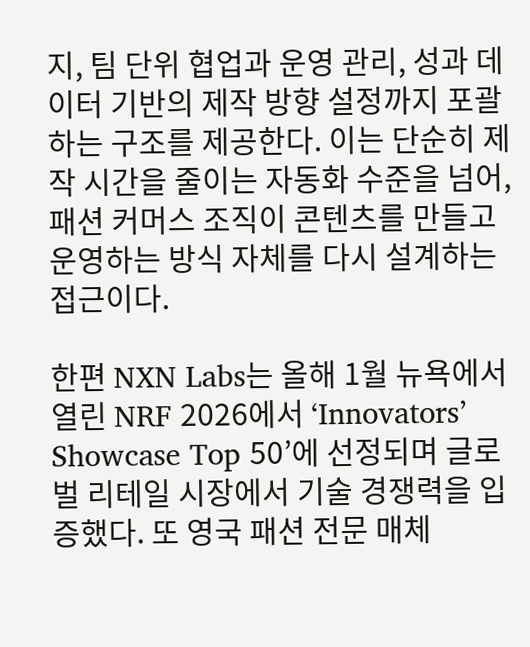지, 팀 단위 협업과 운영 관리, 성과 데이터 기반의 제작 방향 설정까지 포괄하는 구조를 제공한다. 이는 단순히 제작 시간을 줄이는 자동화 수준을 넘어, 패션 커머스 조직이 콘텐츠를 만들고 운영하는 방식 자체를 다시 설계하는 접근이다.

한편 NXN Labs는 올해 1월 뉴욕에서 열린 NRF 2026에서 ‘Innovators’ Showcase Top 50’에 선정되며 글로벌 리테일 시장에서 기술 경쟁력을 입증했다. 또 영국 패션 전문 매체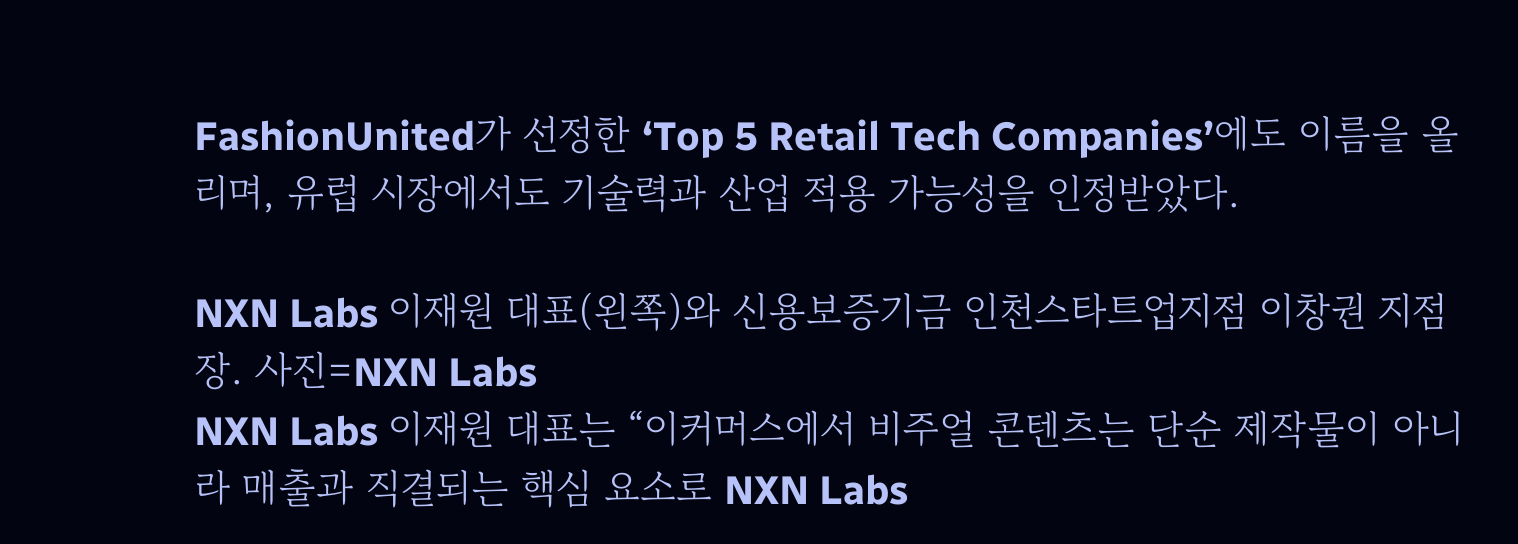FashionUnited가 선정한 ‘Top 5 Retail Tech Companies’에도 이름을 올리며, 유럽 시장에서도 기술력과 산업 적용 가능성을 인정받았다.

NXN Labs 이재원 대표(왼쪽)와 신용보증기금 인천스타트업지점 이창권 지점장. 사진=NXN Labs
NXN Labs 이재원 대표는 “이커머스에서 비주얼 콘텐츠는 단순 제작물이 아니라 매출과 직결되는 핵심 요소로 NXN Labs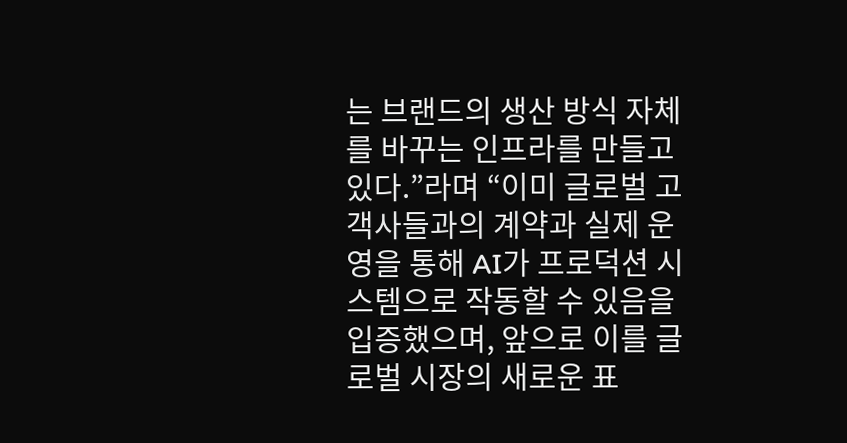는 브랜드의 생산 방식 자체를 바꾸는 인프라를 만들고 있다.”라며 “이미 글로벌 고객사들과의 계약과 실제 운영을 통해 AI가 프로덕션 시스템으로 작동할 수 있음을 입증했으며, 앞으로 이를 글로벌 시장의 새로운 표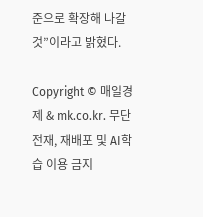준으로 확장해 나갈 것”이라고 밝혔다.

Copyright © 매일경제 & mk.co.kr. 무단 전재, 재배포 및 AI학습 이용 금지